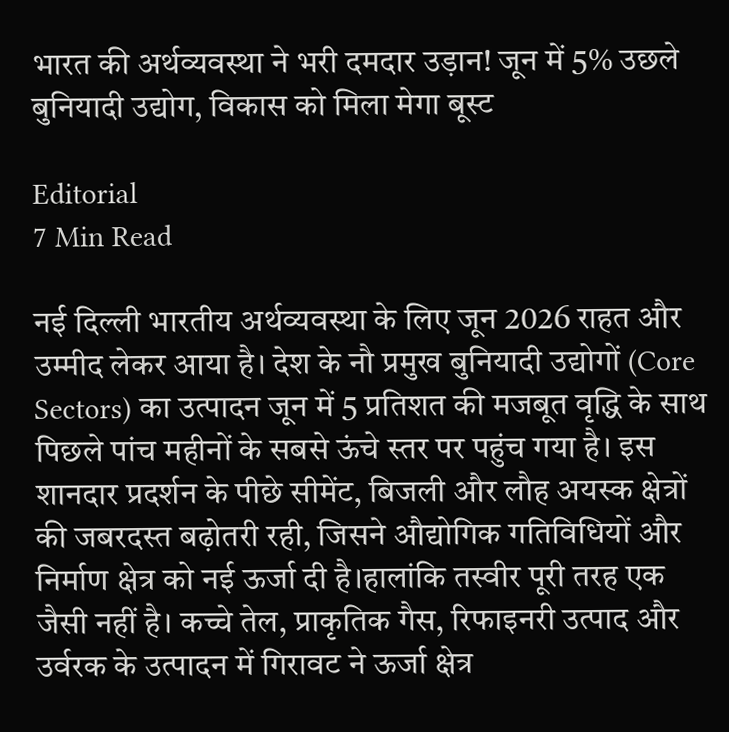भारत की अर्थव्यवस्था ने भरी दमदार उड़ान! जून में 5% उछले बुनियादी उद्योग, विकास को मिला मेगा बूस्ट

Editorial
7 Min Read

नई दिल्ली भारतीय अर्थव्यवस्था के लिए जून 2026 राहत और उम्मीद लेकर आया है। देश के नौ प्रमुख बुनियादी उद्योगों (Core Sectors) का उत्पादन जून में 5 प्रतिशत की मजबूत वृद्धि के साथ पिछले पांच महीनों के सबसे ऊंचे स्तर पर पहुंच गया है। इस शानदार प्रदर्शन के पीछे सीमेंट, बिजली और लौह अयस्क क्षेत्रों की जबरदस्त बढ़ोतरी रही, जिसने औद्योगिक गतिविधियों और निर्माण क्षेत्र को नई ऊर्जा दी है।हालांकि तस्वीर पूरी तरह एक जैसी नहीं है। कच्चे तेल, प्राकृतिक गैस, रिफाइनरी उत्पाद और उर्वरक के उत्पादन में गिरावट ने ऊर्जा क्षेत्र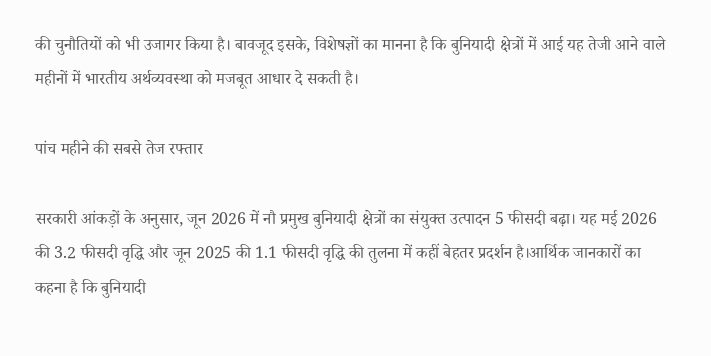की चुनौतियों को भी उजागर किया है। बावजूद इसके, विशेषज्ञों का मानना है कि बुनियादी क्षेत्रों में आई यह तेजी आने वाले महीनों में भारतीय अर्थव्यवस्था को मजबूत आधार दे सकती है।

पांच महीने की सबसे तेज रफ्तार

सरकारी आंकड़ों के अनुसार, जून 2026 में नौ प्रमुख बुनियादी क्षेत्रों का संयुक्त उत्पादन 5 फीसदी बढ़ा। यह मई 2026 की 3.2 फीसदी वृद्धि और जून 2025 की 1.1 फीसदी वृद्धि की तुलना में कहीं बेहतर प्रदर्शन है।आर्थिक जानकारों का कहना है कि बुनियादी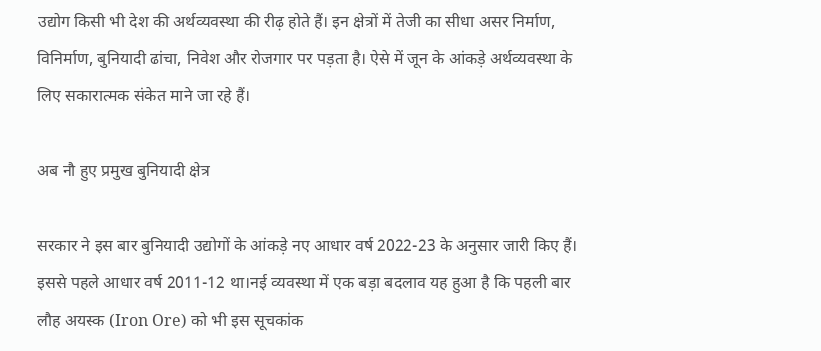उद्योग किसी भी देश की अर्थव्यवस्था की रीढ़ होते हैं। इन क्षेत्रों में तेजी का सीधा असर निर्माण, विनिर्माण, बुनियादी ढांचा, निवेश और रोजगार पर पड़ता है। ऐसे में जून के आंकड़े अर्थव्यवस्था के लिए सकारात्मक संकेत माने जा रहे हैं।

अब नौ हुए प्रमुख बुनियादी क्षेत्र

सरकार ने इस बार बुनियादी उद्योगों के आंकड़े नए आधार वर्ष 2022-23 के अनुसार जारी किए हैं। इससे पहले आधार वर्ष 2011-12 था।नई व्यवस्था में एक बड़ा बदलाव यह हुआ है कि पहली बार लौह अयस्क (Iron Ore) को भी इस सूचकांक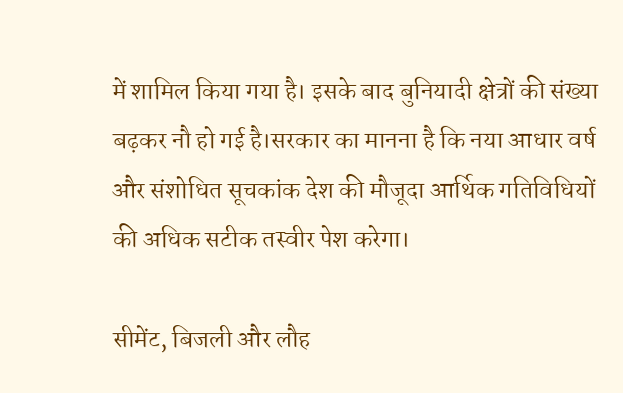में शामिल किया गया है। इसके बाद बुनियादी क्षेत्रों की संख्या बढ़कर नौ हो गई है।सरकार का मानना है कि नया आधार वर्ष और संशोधित सूचकांक देश की मौजूदा आर्थिक गतिविधियों की अधिक सटीक तस्वीर पेश करेगा।

सीमेंट, बिजली और लौह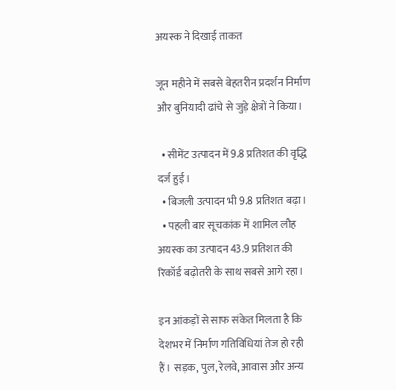अयस्क ने दिखाई ताकत

जून महीने में सबसे बेहतरीन प्रदर्शन निर्माण और बुनियादी ढांचे से जुड़े क्षेत्रों ने किया।

  • सीमेंट उत्पादन में 9.8 प्रतिशत की वृद्धि दर्ज हुई।
  • बिजली उत्पादन भी 9.8 प्रतिशत बढ़ा।
  • पहली बार सूचकांक में शामिल लौह अयस्क का उत्पादन 43.9 प्रतिशत की रिकॉर्ड बढ़ोतरी के साथ सबसे आगे रहा।

इन आंकड़ों से साफ संकेत मिलता है कि देशभर में निर्माण गतिविधियां तेज हो रही हैं। सड़क, पुल, रेलवे, आवास और अन्य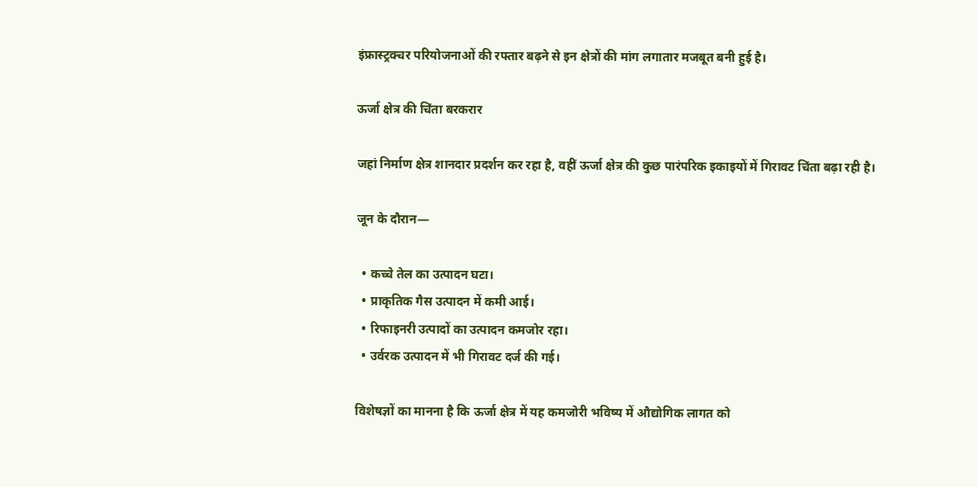इंफ्रास्ट्रक्चर परियोजनाओं की रफ्तार बढ़ने से इन क्षेत्रों की मांग लगातार मजबूत बनी हुई है।

ऊर्जा क्षेत्र की चिंता बरकरार

जहां निर्माण क्षेत्र शानदार प्रदर्शन कर रहा है, वहीं ऊर्जा क्षेत्र की कुछ पारंपरिक इकाइयों में गिरावट चिंता बढ़ा रही है।

जून के दौरान—

  • कच्चे तेल का उत्पादन घटा।
  • प्राकृतिक गैस उत्पादन में कमी आई।
  • रिफाइनरी उत्पादों का उत्पादन कमजोर रहा।
  • उर्वरक उत्पादन में भी गिरावट दर्ज की गई।

विशेषज्ञों का मानना है कि ऊर्जा क्षेत्र में यह कमजोरी भविष्य में औद्योगिक लागत को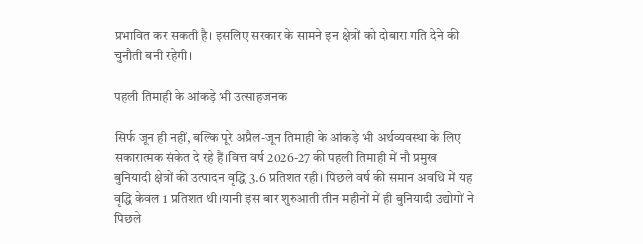प्रभावित कर सकती है। इसलिए सरकार के सामने इन क्षेत्रों को दोबारा गति देने की चुनौती बनी रहेगी।

पहली तिमाही के आंकड़े भी उत्साहजनक

सिर्फ जून ही नहीं, बल्कि पूरे अप्रैल-जून तिमाही के आंकड़े भी अर्थव्यवस्था के लिए सकारात्मक संकेत दे रहे हैं।वित्त वर्ष 2026-27 की पहली तिमाही में नौ प्रमुख बुनियादी क्षेत्रों की उत्पादन वृद्धि 3.6 प्रतिशत रही। पिछले वर्ष की समान अवधि में यह वृद्धि केवल 1 प्रतिशत थी।यानी इस बार शुरुआती तीन महीनों में ही बुनियादी उद्योगों ने पिछले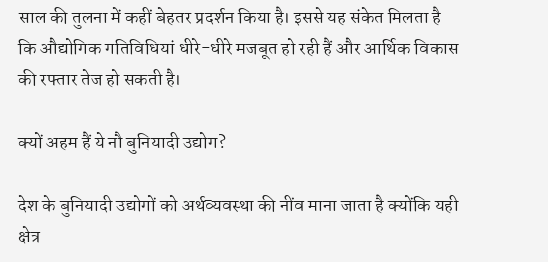साल की तुलना में कहीं बेहतर प्रदर्शन किया है। इससे यह संकेत मिलता है कि औद्योगिक गतिविधियां धीरे-धीरे मजबूत हो रही हैं और आर्थिक विकास की रफ्तार तेज हो सकती है।

क्यों अहम हैं ये नौ बुनियादी उद्योग?

देश के बुनियादी उद्योगों को अर्थव्यवस्था की नींव माना जाता है क्योंकि यही क्षेत्र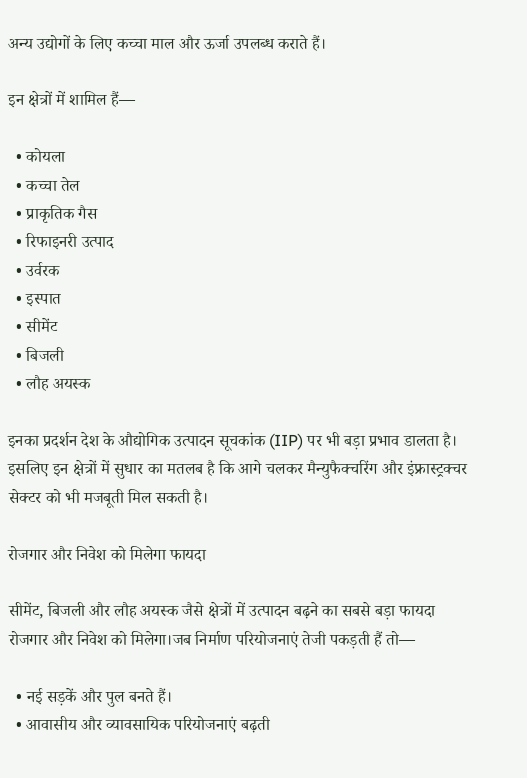अन्य उद्योगों के लिए कच्चा माल और ऊर्जा उपलब्ध कराते हैं।

इन क्षेत्रों में शामिल हैं—

  • कोयला
  • कच्चा तेल
  • प्राकृतिक गैस
  • रिफाइनरी उत्पाद
  • उर्वरक
  • इस्पात
  • सीमेंट
  • बिजली
  • लौह अयस्क

इनका प्रदर्शन देश के औद्योगिक उत्पादन सूचकांक (IIP) पर भी बड़ा प्रभाव डालता है। इसलिए इन क्षेत्रों में सुधार का मतलब है कि आगे चलकर मैन्युफैक्चरिंग और इंफ्रास्ट्रक्चर सेक्टर को भी मजबूती मिल सकती है।

रोजगार और निवेश को मिलेगा फायदा

सीमेंट, बिजली और लौह अयस्क जैसे क्षेत्रों में उत्पादन बढ़ने का सबसे बड़ा फायदा रोजगार और निवेश को मिलेगा।जब निर्माण परियोजनाएं तेजी पकड़ती हैं तो—

  • नई सड़कें और पुल बनते हैं।
  • आवासीय और व्यावसायिक परियोजनाएं बढ़ती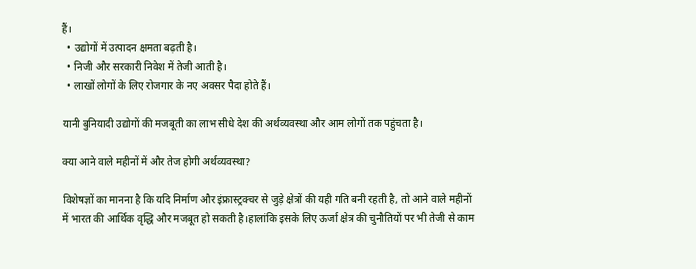हैं।
  • उद्योगों में उत्पादन क्षमता बढ़ती है।
  • निजी और सरकारी निवेश में तेजी आती है।
  • लाखों लोगों के लिए रोजगार के नए अवसर पैदा होते हैं।

यानी बुनियादी उद्योगों की मजबूती का लाभ सीधे देश की अर्थव्यवस्था और आम लोगों तक पहुंचता है।

क्या आने वाले महीनों में और तेज होगी अर्थव्यवस्था?

विशेषज्ञों का मानना है कि यदि निर्माण और इंफ्रास्ट्रक्चर से जुड़े क्षेत्रों की यही गति बनी रहती है, तो आने वाले महीनों में भारत की आर्थिक वृद्धि और मजबूत हो सकती है।हालांकि इसके लिए ऊर्जा क्षेत्र की चुनौतियों पर भी तेजी से काम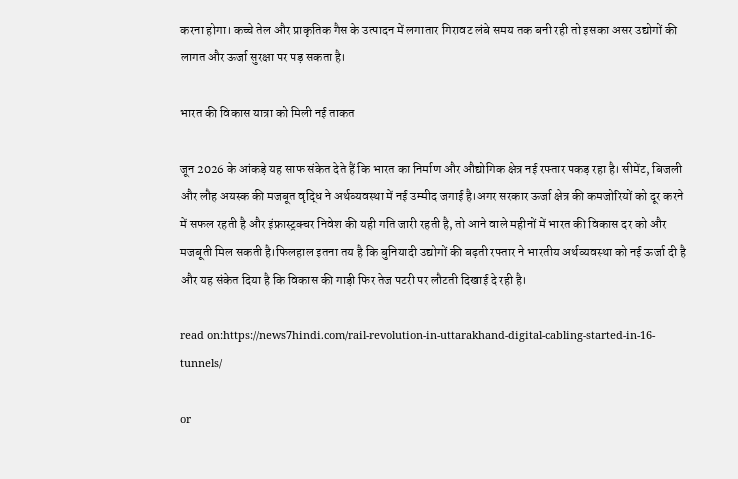करना होगा। कच्चे तेल और प्राकृतिक गैस के उत्पादन में लगातार गिरावट लंबे समय तक बनी रही तो इसका असर उद्योगों की लागत और ऊर्जा सुरक्षा पर पड़ सकता है।

भारत की विकास यात्रा को मिली नई ताकत

जून 2026 के आंकड़े यह साफ संकेत देते हैं कि भारत का निर्माण और औद्योगिक क्षेत्र नई रफ्तार पकड़ रहा है। सीमेंट, बिजली और लौह अयस्क की मजबूत वृद्धि ने अर्थव्यवस्था में नई उम्मीद जगाई है।अगर सरकार ऊर्जा क्षेत्र की कमजोरियों को दूर करने में सफल रहती है और इंफ्रास्ट्रक्चर निवेश की यही गति जारी रहती है, तो आने वाले महीनों में भारत की विकास दर को और मजबूती मिल सकती है।फिलहाल इतना तय है कि बुनियादी उद्योगों की बढ़ती रफ्तार ने भारतीय अर्थव्यवस्था को नई ऊर्जा दी है और यह संकेत दिया है कि विकास की गाड़ी फिर तेज पटरी पर लौटती दिखाई दे रही है।

read on:https://news7hindi.com/rail-revolution-in-uttarakhand-digital-cabling-started-in-16-tunnels/

or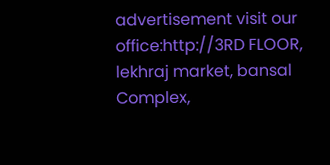advertisement visit our office:http://3RD FLOOR, lekhraj market, bansal Complex,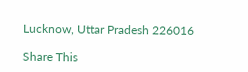Lucknow, Uttar Pradesh 226016

Share This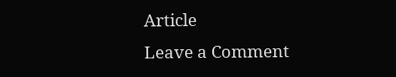Article
Leave a Comment